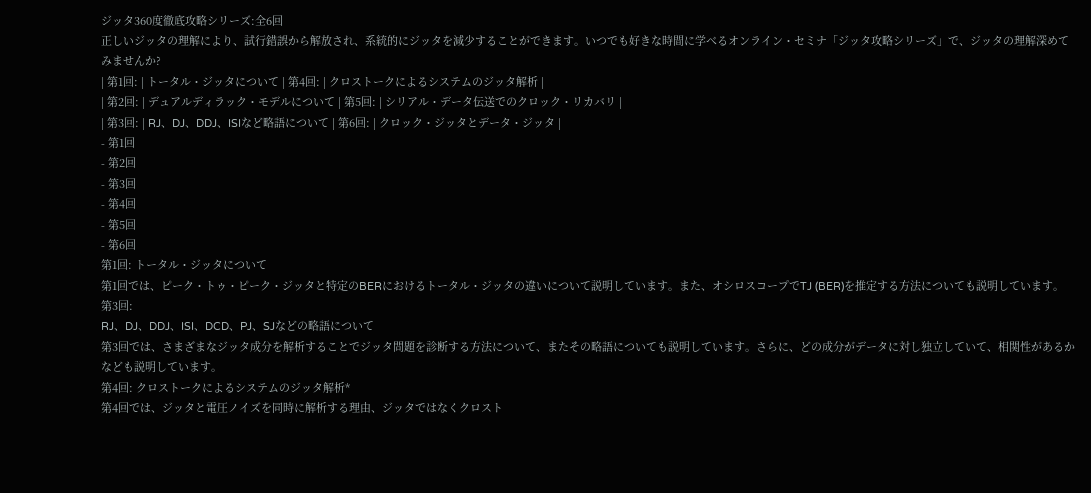ジッタ360度徹底攻略シリーズ:全6回
正しいジッタの理解により、試行錯誤から解放され、系統的にジッタを減少することができます。いつでも好きな時間に学べるオンライン・セミナ「ジッタ攻略シリーズ」で、ジッタの理解深めてみませんか?
| 第1回: | トータル・ジッタについて | 第4回: | クロストークによるシステムのジッタ解析 |
| 第2回: | デュアルディラック・モデルについて | 第5回: | シリアル・データ伝送でのクロック・リカバリ |
| 第3回: | RJ、DJ、DDJ、ISIなど略語について | 第6回: | クロック・ジッタとデータ・ジッタ |
- 第1回
- 第2回
- 第3回
- 第4回
- 第5回
- 第6回
第1回: トータル・ジッタについて
第1回では、ピーク・トゥ・ピーク・ジッタと特定のBERにおけるトータル・ジッタの違いについて説明しています。また、オシロスコープでTJ (BER)を推定する方法についても説明しています。
第3回:
RJ、DJ、DDJ、ISI、DCD、PJ、SJなどの略語について
第3回では、さまざまなジッタ成分を解析することでジッタ問題を診断する方法について、またその略語についても説明しています。さらに、どの成分がデータに対し独立していて、相関性があるかなども説明しています。
第4回: クロストークによるシステムのジッタ解析*
第4回では、ジッタと電圧ノイズを同時に解析する理由、ジッタではなくクロスト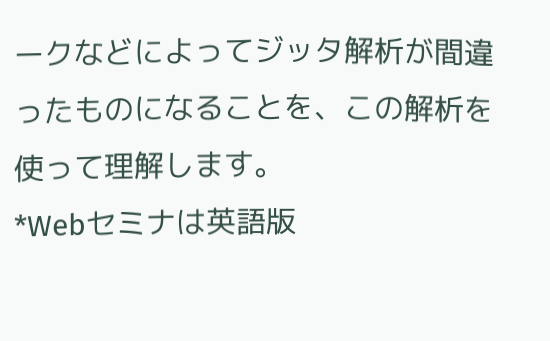ークなどによってジッタ解析が間違ったものになることを、この解析を使って理解します。
*Webセミナは英語版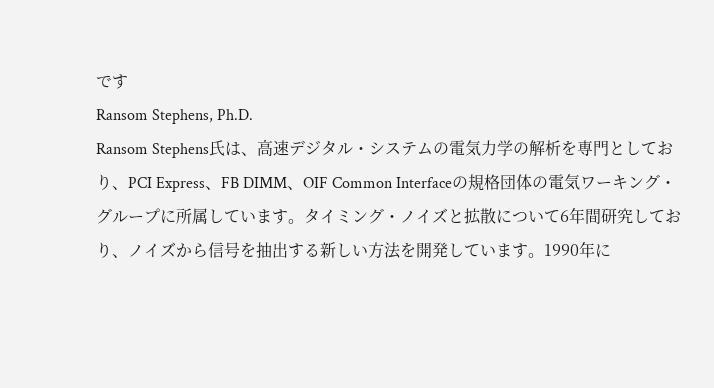です
Ransom Stephens, Ph.D.
Ransom Stephens氏は、高速デジタル・システムの電気力学の解析を専門としており、PCI Express、FB DIMM、OIF Common Interfaceの規格団体の電気ワーキング・グループに所属しています。タイミング・ノイズと拡散について6年間研究しており、ノイズから信号を抽出する新しい方法を開発しています。1990年に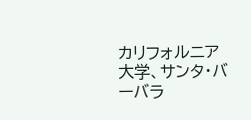カリフォルニア大学、サンタ・バーバラ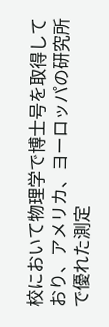校において物理学で博士号を取得しており、アメリカ、ヨーロッパの研究所で優れた測定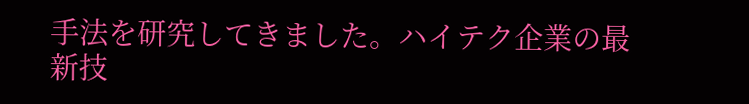手法を研究してきました。ハイテク企業の最新技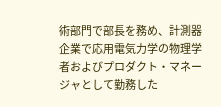術部門で部長を務め、計測器企業で応用電気力学の物理学者およびプロダクト・マネージャとして勤務した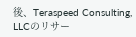後、Teraspeed Consulting, LLCのリサー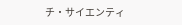チ・サイエンティ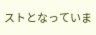ストとなっていま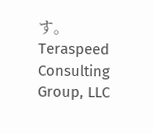す。 Teraspeed Consulting Group, LLC